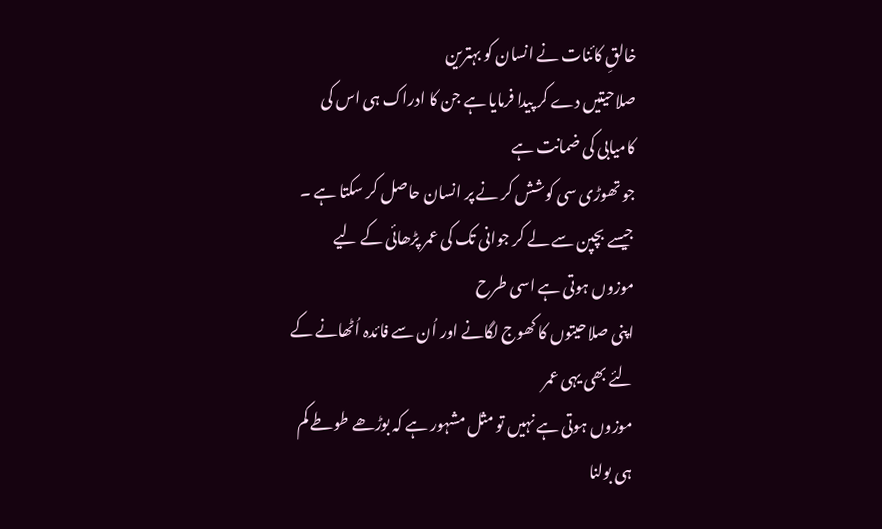خالقِ کائنات نے انسان کو بہترین
صلاحیتیں دے کر پیدا فرمایا ہے جن کا ادراک ہی اس کی کامیابی کی ضمانت ہے
جو تھوڑی سی کوشش کر نے پر انسان حاصل کر سکتا ہے ۔
جیسے بچپن سے لے کر جوانی تک کی عمر پڑھائی کے لیے موزوں ہوتی ہے اسی طرح
اپنی صلاحیتوں کا کھوج لگانے اور اُن سے فائدہ اُٹھانے کے لئے بھی یہی عمر
موزوں ہوتی ہے نہیں تو مثل مشہور ہے کہ بوڑھے طوطے کم ہی بولنا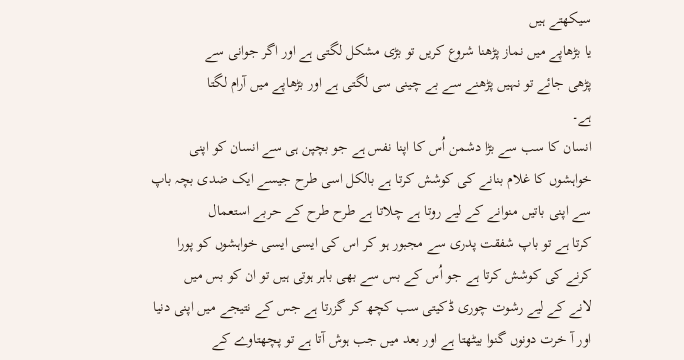سیکھتے ہیں
یا بڑھاپے میں نماز پڑھنا شروع کریں تو بڑی مشکل لگتی ہے اور اگر جوانی سے
پڑھی جائے تو نہیں پڑھنے سے بے چینی سی لگتی ہے اور بڑھاپے میں آرام لگتا
ہے۔
انسان کا سب سے بڑا دشمن اُس کا اپنا نفس ہے جو بچپن ہی سے انسان کو اپنی
خواہشوں کا غلام بنانے کی کوشش کرتا ہے بالکل اسی طرح جیسے ایک ضدی بچہ باپ
سے اپنی باتیں منوانے کے لیے روتا ہے چلاتا ہے طرح طرح کے حربے استعمال
کرتا ہے تو باپ شفقت پدری سے مجبور ہو کر اس کی ایسی ایسی خواہشوں کو پورا
کرنے کی کوشش کرتا ہے جو اُس کے بس سے بھی باہر ہوتی ہیں تو ان کو بس میں
لانے کے لیے رشوت چوری ڈکیتی سب کچھ کر گزرتا ہے جس کے نتیجے میں اپنی دنیا
اور آ خرت دونوں گنوا بیٹھتا ہے اور بعد میں جب ہوش آتا ہے تو پچھتاوے کے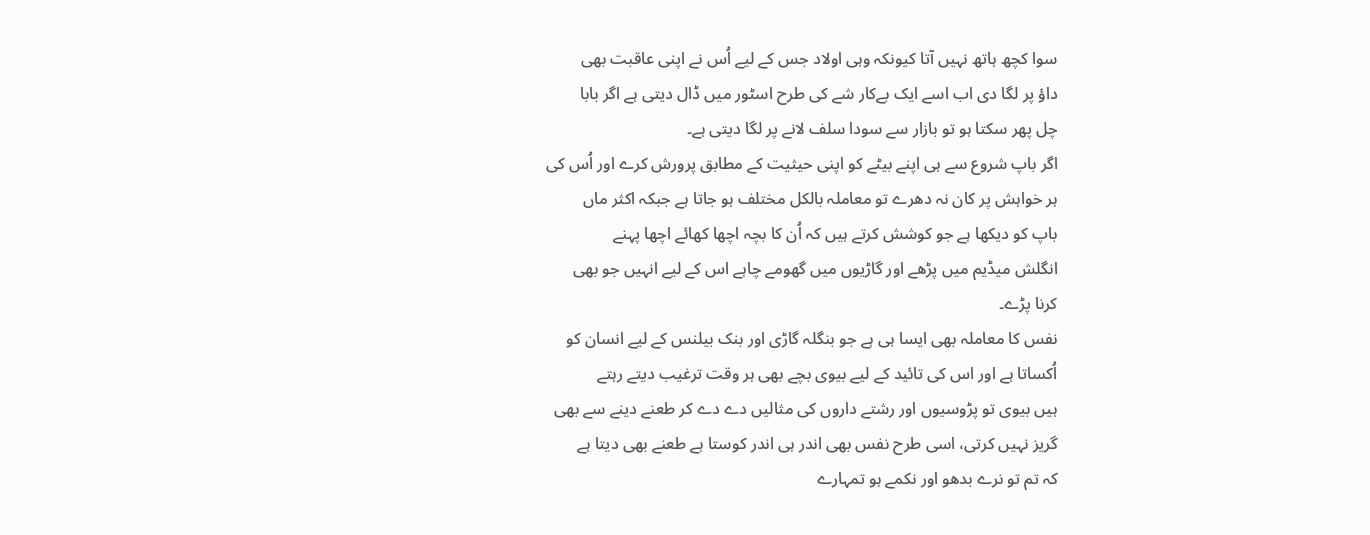سوا کچھ ہاتھ نہیں آتا کیونکہ وہی اولاد جس کے لیے اُس نے اپنی عاقبت بھی
داؤ پر لگا دی اب اسے ایک بےکار شے کی طرح اسٹور میں ڈال دیتی ہے اگر بابا
چل پھر سکتا ہو تو بازار سے سودا سلف لانے پر لگا دیتی ہے۔
اگر باپ شروع سے ہی اپنے بیٹے کو اپنی حیثیت کے مطابق پرورش کرے اور اُس کی
ہر خواہش پر کان نہ دھرے تو معاملہ بالکل مختلف ہو جاتا ہے جبکہ اکثر ماں
باپ کو دیکھا ہے جو کوشش کرتے ہیں کہ اُن کا بچہ اچھا کھائے اچھا پہنے
انگلش میڈیم میں پڑھے اور گاڑیوں میں گھومے چاہے اس کے لیے انہیں جو بھی
کرنا پڑے۔
نفس کا معاملہ بھی ایسا ہی ہے جو بنگلہ گاڑی اور بنک بیلنس کے لیے انسان کو
اُکساتا ہے اور اس کی تائید کے لیے بیوی بچے بھی ہر وقت ترغیب دیتے رہتے
ہیں بیوی تو پڑوسیوں اور رشتے داروں کی مثالیں دے دے کر طعنے دینے سے بھی
گریز نہیں کرتی، اسی طرح نفس بھی اندر ہی اندر کوستا ہے طعنے بھی دیتا ہے
کہ تم تو نرے بدھو اور نکمے ہو تمہارے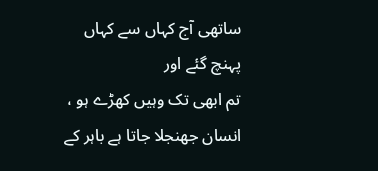ساتھی آج کہاں سے کہاں پہنچ گئے اور
تم ابھی تک وہیں کھڑے ہو ، انسان جھنجلا جاتا ہے باہر کے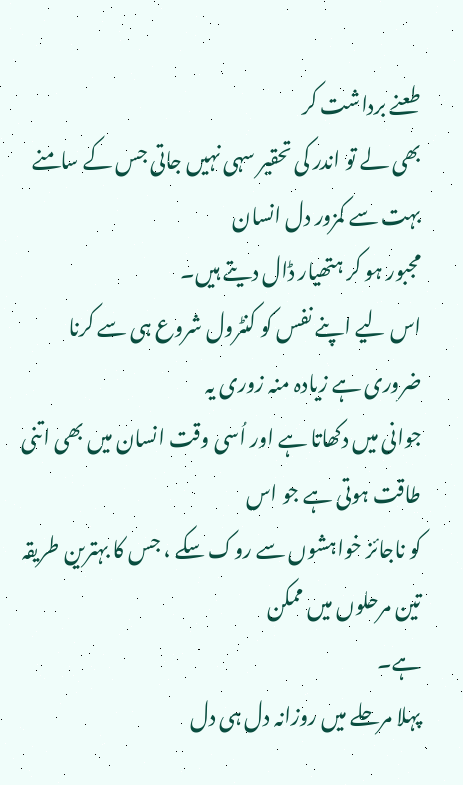طعنے برداشت کر
بھی لے تو اندر کی تحقیر سہی نہیں جاتی جس کے سامنے بہت سے کمزور دل انسان
مجبور ہو کر ہتھیار ڈال دیتے ہیں۔
اس لیے اپنے نفس کو کنٹرول شروع ہی سے کرنا ضروری ہے زیادہ منہ زوری یہ
جوانی میں دکھاتا ہے اور اُسی وقت انسان میں بھی اتنی طاقت ہوتی ہے جو اس
کو ناجائز خواہشوں سے روک سکے ، جس کا بہترین طریقہ تین مرحلوں میں ممکن
ہے۔
پہلا مرحلے میں روزانہ دل ہی دل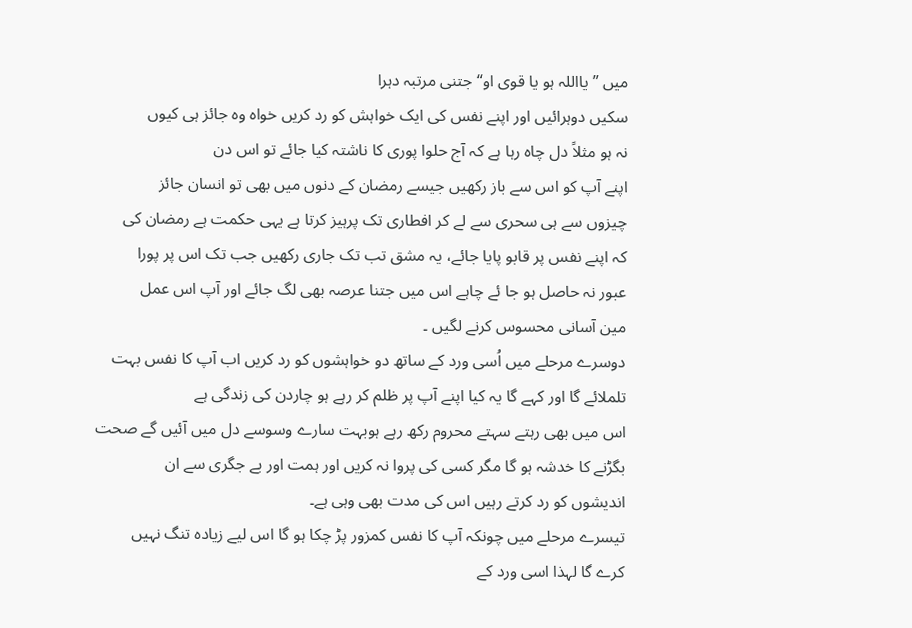میں ”یااللہ ہو یا قوی او“ جتنی مرتبہ دہرا
سکیں دوہرائیں اور اپنے نفس کی ایک خواہش کو رد کریں خواہ وہ جائز ہی کیوں
نہ ہو مثلاً دل چاہ رہا ہے کہ آج حلوا پوری کا ناشتہ کیا جائے تو اس دن
اپنے آپ کو اس سے باز رکھیں جیسے رمضان کے دنوں میں بھی تو انسان جائز
چیزوں سے ہی سحری سے لے کر افطاری تک پرہیز کرتا ہے یہی حکمت ہے رمضان کی
کہ اپنے نفس پر قابو پایا جائے، یہ مشق تب تک جاری رکھیں جب تک اس پر پورا
عبور نہ حاصل ہو جا ئے چاہے اس میں جتنا عرصہ بھی لگ جائے اور آپ اس عمل
مین آسانی محسوس کرنے لگیں ۔
دوسرے مرحلے میں اُسی ورد کے ساتھ دو خواہشوں کو رد کریں اب آپ کا نفس بہت
تلملائے گا اور کہے گا یہ کیا اپنے آپ پر ظلم کر رہے ہو چاردن کی زندگی ہے
اس میں بھی رہتے سہتے محروم رکھ رہے ہوبہت سارے وسوسے دل میں آئیں گے صحت
بگڑنے کا خدشہ ہو گا مگر کسی کی پروا نہ کریں اور ہمت اور بے جگری سے ان
اندیشوں کو رد کرتے رہیں اس کی مدت بھی وہی ہے۔
تیسرے مرحلے میں چونکہ آپ کا نفس کمزور پڑ چکا ہو گا اس لیے زیادہ تنگ نہیں
کرے گا لہذا اسی ورد کے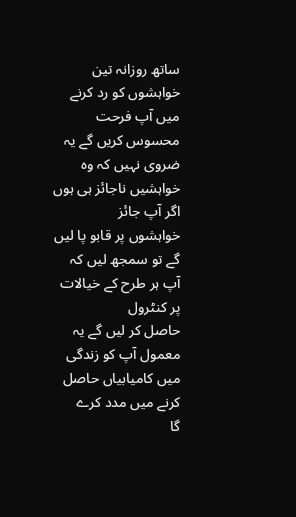ساتھ روزانہ تین خواہشوں کو رد کرنے میں آپ فرحت
محسوس کریں گے یہ ضروی نہیں کہ وہ خواہشیں ناجائز ہی ہوں اگر آپ جائز
خواہشوں پر قابو پا لیں گے تو سمجھ لیں کہ آپ ہر طرح کے خیالات پر کنٹرول
حاصل کر لیں گے یہ معمول آپ کو زندگی میں کامیابیاں حاصل کرنے میں مدد کرے
گا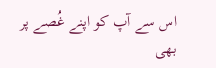اس سے آپ کو اپنے غُصے پر بھی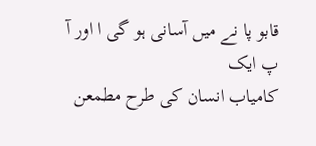قابو پا نے میں آسانی ہو گی ا اور آ پ ایک
کامیاب انسان کی طرح مطمعن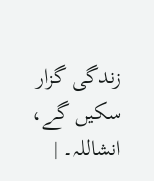زندگی گزار سکیں گے، انشاللہ۔ |